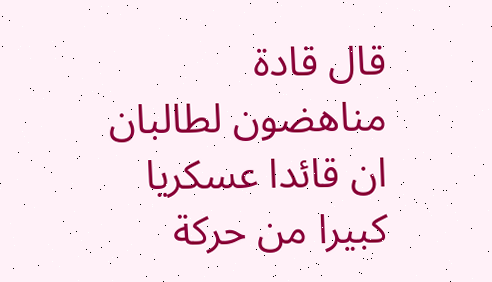قال قادة مناهضون لطالبان ان قائدا عسكريا كبيرا من حركة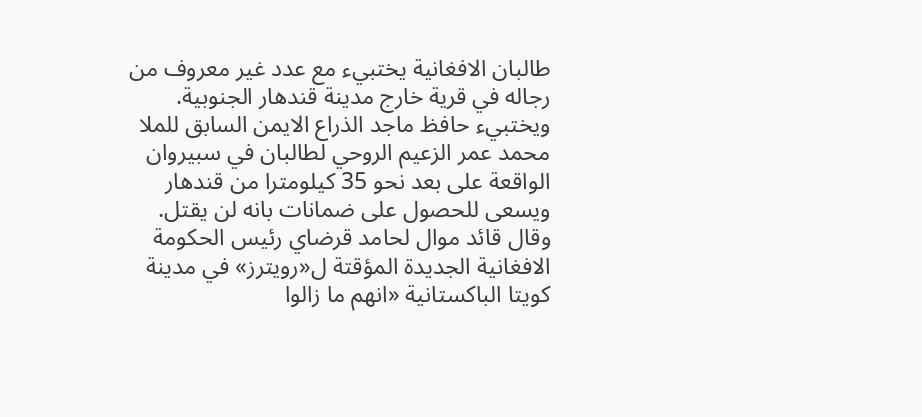طالبان الافغانية يختبيء مع عدد غير معروف من رجاله في قرية خارج مدينة قندهار الجنوبية. ويختبيء حافظ ماجد الذراع الايمن السابق للملا محمد عمر الزعيم الروحي لطالبان في سبيروان الواقعة على بعد نحو 35 كيلومترا من قندهار ويسعى للحصول على ضمانات بانه لن يقتل. وقال قائد موال لحامد قرضاي رئيس الحكومة الافغانية الجديدة المؤقتة ل«رويترز» في مدينة كويتا الباكستانية «انهم ما زالوا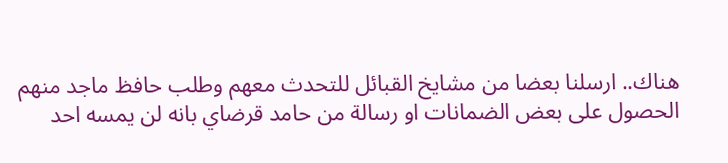هناك.. ارسلنا بعضا من مشايخ القبائل للتحدث معهم وطلب حافظ ماجد منهم الحصول على بعض الضمانات او رسالة من حامد قرضاي بانه لن يمسه احد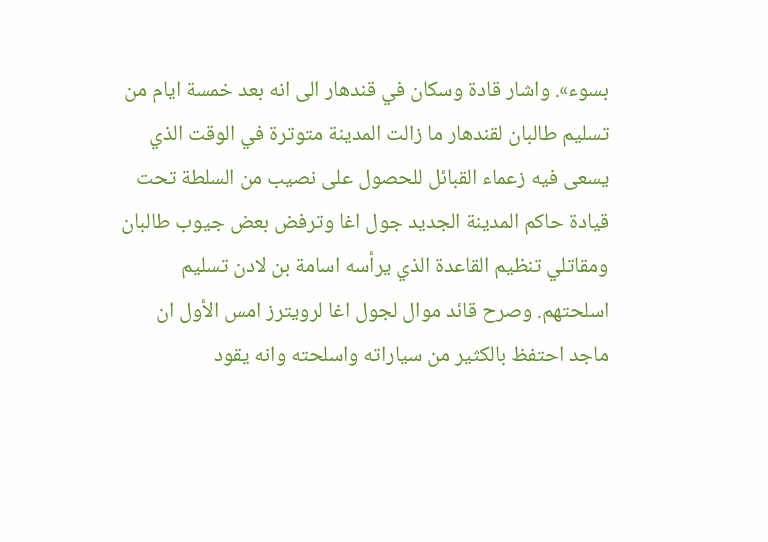بسوء». واشار قادة وسكان في قندهار الى انه بعد خمسة ايام من تسليم طالبان لقندهار ما زالت المدينة متوترة في الوقت الذي يسعى فيه زعماء القبائل للحصول على نصيب من السلطة تحت قيادة حاكم المدينة الجديد جول اغا وترفض بعض جيوب طالبان ومقاتلي تنظيم القاعدة الذي يرأسه اسامة بن لادن تسليم اسلحتهم. وصرح قائد موال لجول اغا لرويترز امس الأول ان ماجد احتفظ بالكثير من سياراته واسلحته وانه يقود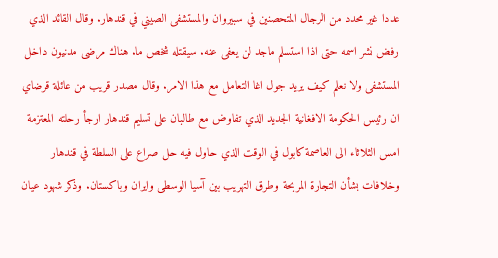عددا غير محدد من الرجال المتحصنين في سبيروان والمستشفى الصيني في قندهار. وقال القائد الذي رفض نشر اسمه حتى اذا استسلم ماجد لن يعفى عنه. سيقتله شخص ما. هناك مرضى مدنيون داخل المستشفى ولا نعلم كيف يريد جول اغا التعامل مع هذا الامر. وقال مصدر قريب من عائلة قرضاي ان رئيس الحكومة الافغانية الجديد الذي تفاوض مع طالبان على تسليم قندهار ارجأ رحلته المعتزمة امس الثلاثاء الى العاصمة كابول في الوقت الذي حاول فيه حل صراع على السلطة في قندهار وخلافات بشأن التجارة المربحة وطرق التهريب بين آسيا الوسطى وايران وباكستان. وذكر شهود عيان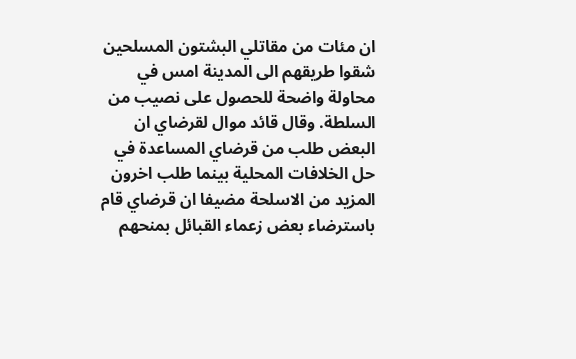ان مئات من مقاتلي البشتون المسلحين شقوا طريقهم الى المدينة امس في محاولة واضحة للحصول على نصيب من السلطة. وقال قائد موال لقرضاي ان البعض طلب من قرضاي المساعدة في حل الخلافات المحلية بينما طلب اخرون المزيد من الاسلحة مضيفا ان قرضاي قام باسترضاء بعض زعماء القبائل بمنحهم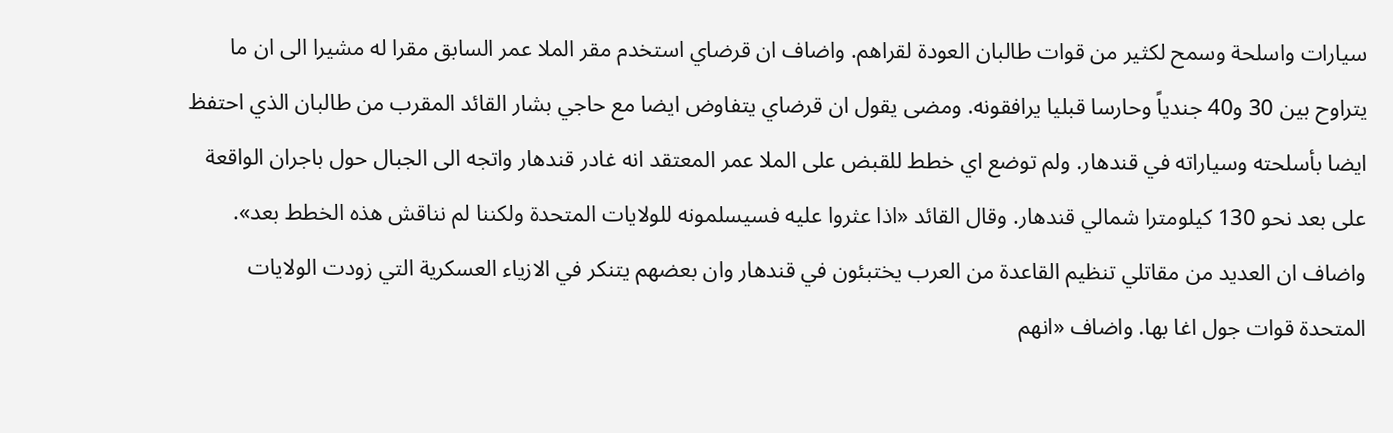سيارات واسلحة وسمح لكثير من قوات طالبان العودة لقراهم. واضاف ان قرضاي استخدم مقر الملا عمر السابق مقرا له مشيرا الى ان ما يتراوح بين 30 و40 جندياً وحارسا قبليا يرافقونه. ومضى يقول ان قرضاي يتفاوض ايضا مع حاجي بشار القائد المقرب من طالبان الذي احتفظ ايضا بأسلحته وسياراته في قندهار. ولم توضع اي خطط للقبض على الملا عمر المعتقد انه غادر قندهار واتجه الى الجبال حول باجران الواقعة على بعد نحو 130 كيلومترا شمالي قندهار. وقال القائد «اذا عثروا عليه فسيسلمونه للولايات المتحدة ولكننا لم نناقش هذه الخطط بعد». واضاف ان العديد من مقاتلي تنظيم القاعدة من العرب يختبئون في قندهار وان بعضهم يتنكر في الازياء العسكرية التي زودت الولايات المتحدة قوات جول اغا بها. واضاف «انهم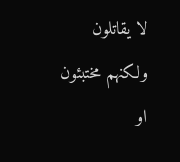لا يقاتلون ولكنهم مختبئون او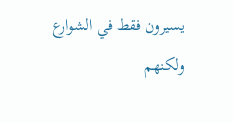يسيرون فقط في الشوارع ولكنهم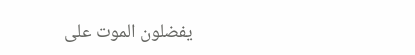يفضلون الموت على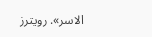الاسر». رويترز